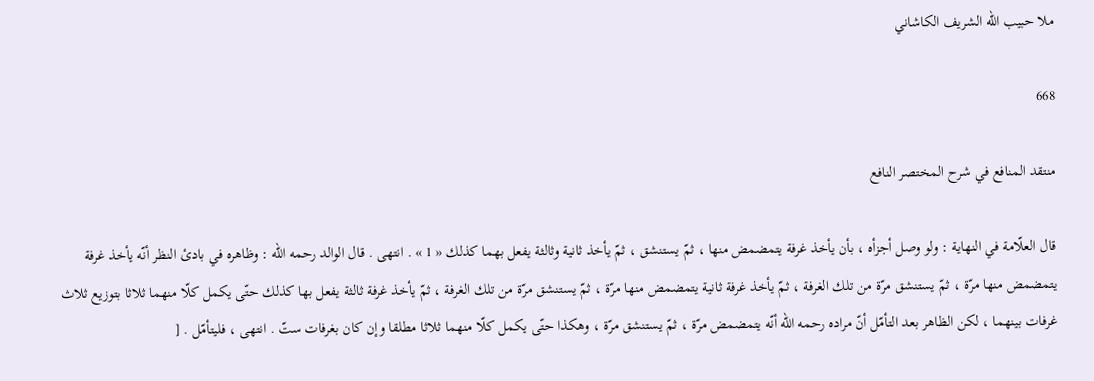ملا حبيب الله الشريف الكاشاني

668

منتقد المنافع في شرح المختصر النافع

قال العلّامة في النهاية : ولو وصل أجزأه ، بأن يأخذ غرفة يتمضمض منها ، ثمّ يستنشق ، ثمّ يأخذ ثانية وثالثة يفعل بهما كذلك « 1 » . انتهى . قال الوالد رحمه اللّه : وظاهره في بادئ النظر أنّه يأخذ غرفة يتمضمض منها مرّة ، ثمّ يستنشق مرّة من تلك الغرفة ، ثمّ يأخذ غرفة ثانية يتمضمض منها مرّة ، ثمّ يستنشق مرّة من تلك الغرفة ، ثمّ يأخذ غرفة ثالثة يفعل بها كذلك حتّى يكمل كلّا منهما ثلاثا بتوزيع ثلاث غرفات بينهما ، لكن الظاهر بعد التأمّل أنّ مراده رحمه اللّه أنّه يتمضمض مرّة ، ثمّ يستنشق مرّة ، وهكذا حتّى يكمل كلّا منهما ثلاثا مطلقا وإن كان بغرفات ستّ . انتهى ، فليتأمّل . [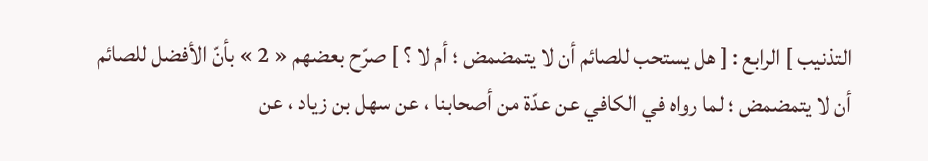التذنيب ] الرابع : [ هل يستحب للصائم أن لا يتمضمض ؛ أم لا ؟ ] صرّح بعضهم « 2 » بأنّ الأفضل للصائم أن لا يتمضمض ؛ لما رواه في الكافي عن عدّة من أصحابنا ، عن سهل بن زياد ، عن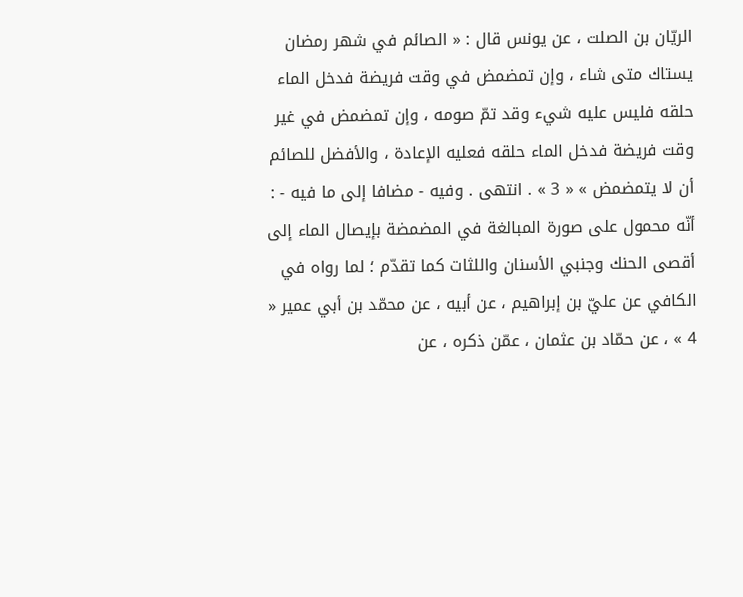الريّان بن الصلت ، عن يونس قال : « الصائم في شهر رمضان يستاك متى شاء ، وإن تمضمض في وقت فريضة فدخل الماء حلقه فليس عليه شيء وقد تمّ صومه ، وإن تمضمض في غير وقت فريضة فدخل الماء حلقه فعليه الإعادة ، والأفضل للصائم أن لا يتمضمض » « 3 » . انتهى . وفيه - مضافا إلى ما فيه - : أنّه محمول على صورة المبالغة في المضمضة بإيصال الماء إلى أقصى الحنك وجنبي الأسنان واللثات كما تقدّم ؛ لما رواه في الكافي عن عليّ بن إبراهيم ، عن أبيه ، عن محمّد بن أبي عمير « 4 » ، عن حمّاد بن عثمان ، عمّن ذكره ، عن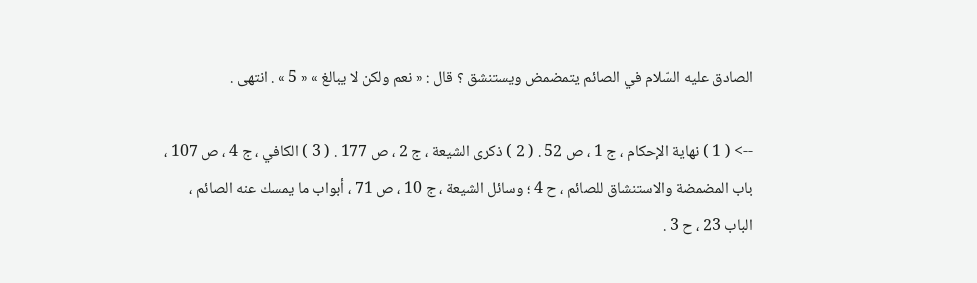الصادق عليه السّلام في الصائم يتمضمض ويستنشق ؟ قال : « نعم ولكن لا يبالغ » « 5 » . انتهى .

--> ( 1 ) نهاية الإحكام ، ج 1 ، ص 52 . ( 2 ) ذكرى الشيعة ، ج 2 ، ص 177 . ( 3 ) الكافي ، ج 4 ، ص 107 ، باب المضمضة والاستنشاق للصائم ، ح 4 ؛ وسائل الشيعة ، ج 10 ، ص 71 ، أبواب ما يمسك عنه الصائم ، الباب 23 ، ح 3 .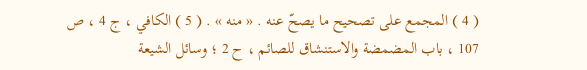( 4 ) المجمع على تصحيح ما يصحّ عنه . « منه » . ( 5 ) الكافي ، ج 4 ، ص 107 ، باب المضمضة والاستنشاق للصائم ، ح 2 ؛ وسائل الشيعة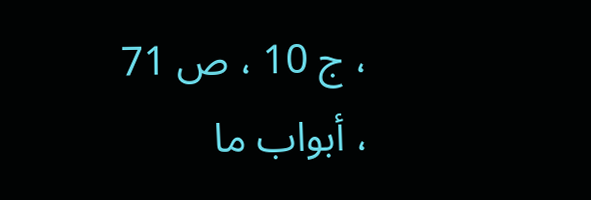، ج 10 ، ص 71 ، أبواب ما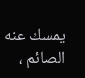يمسك عنه الصائم ،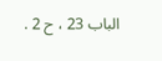الباب 23 ، ح 2 .